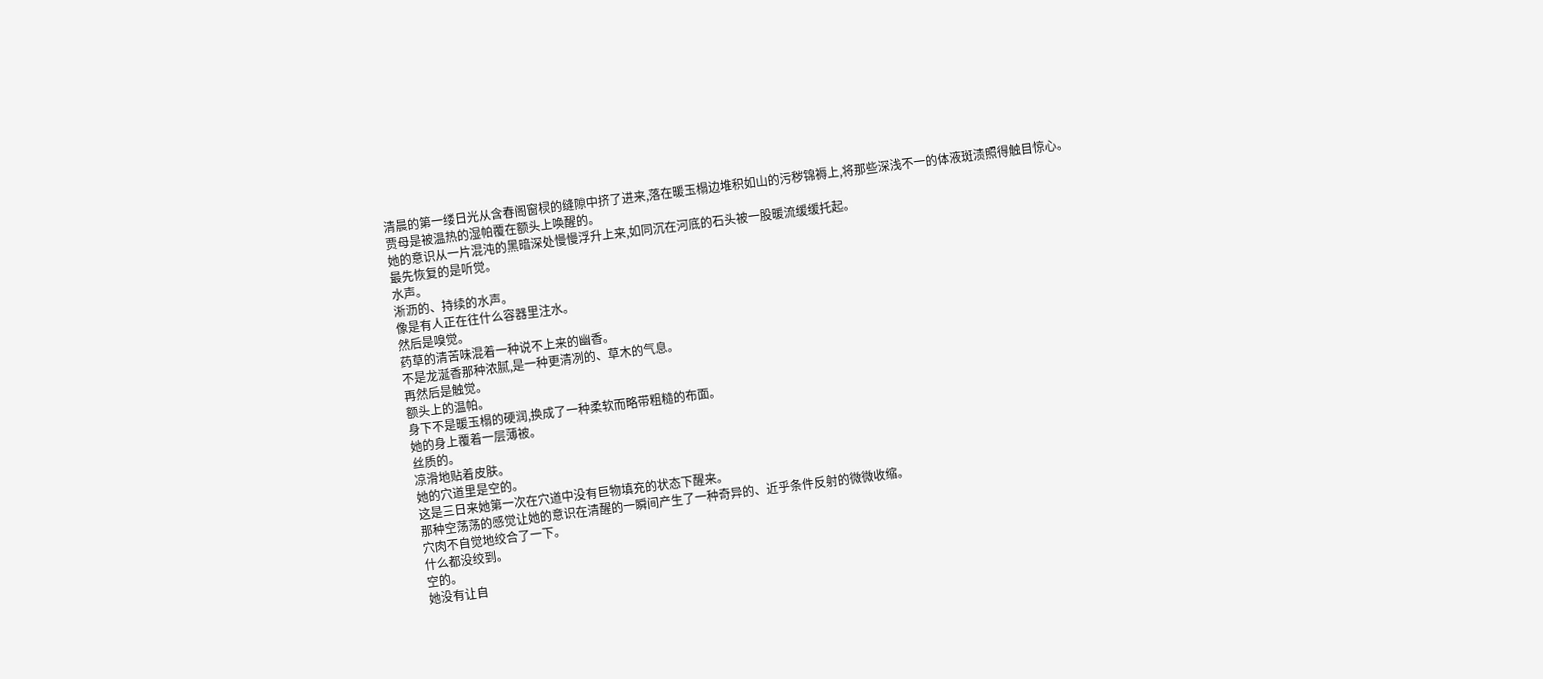清晨的第一缕日光从含春阁窗棂的缝隙中挤了进来,落在暖玉榻边堆积如山的污秽锦褥上,将那些深浅不一的体液斑渍照得触目惊心。
贾母是被温热的湿帕覆在额头上唤醒的。
她的意识从一片混沌的黑暗深处慢慢浮升上来,如同沉在河底的石头被一股暖流缓缓托起。
最先恢复的是听觉。
水声。
淅沥的、持续的水声。
像是有人正在往什么容器里注水。
然后是嗅觉。
药草的清苦味混着一种说不上来的幽香。
不是龙涎香那种浓腻,是一种更清冽的、草木的气息。
再然后是触觉。
额头上的温帕。
身下不是暖玉榻的硬润,换成了一种柔软而略带粗糙的布面。
她的身上覆着一层薄被。
丝质的。
凉滑地贴着皮肤。
她的穴道里是空的。
这是三日来她第一次在穴道中没有巨物填充的状态下醒来。
那种空荡荡的感觉让她的意识在清醒的一瞬间产生了一种奇异的、近乎条件反射的微微收缩。
穴肉不自觉地绞合了一下。
什么都没绞到。
空的。
她没有让自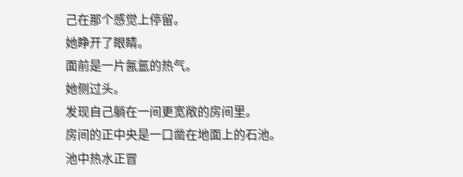己在那个感觉上停留。
她睁开了眼睛。
面前是一片氤氲的热气。
她侧过头。
发现自己躺在一间更宽敞的房间里。
房间的正中央是一口凿在地面上的石池。
池中热水正冒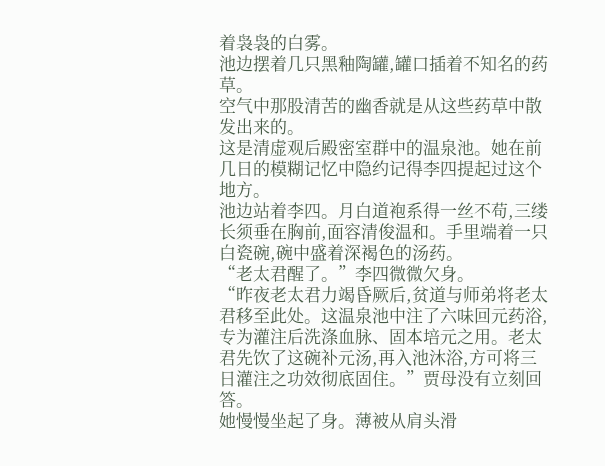着袅袅的白雾。
池边摆着几只黑釉陶罐,罐口插着不知名的药草。
空气中那股清苦的幽香就是从这些药草中散发出来的。
这是清虚观后殿密室群中的温泉池。她在前几日的模糊记忆中隐约记得李四提起过这个地方。
池边站着李四。月白道袍系得一丝不苟,三缕长须垂在胸前,面容清俊温和。手里端着一只白瓷碗,碗中盛着深褐色的汤药。
“老太君醒了。”李四微微欠身。
“昨夜老太君力竭昏厥后,贫道与师弟将老太君移至此处。这温泉池中注了六味回元药浴,专为灌注后洗涤血脉、固本培元之用。老太君先饮了这碗补元汤,再入池沐浴,方可将三日灌注之功效彻底固住。”贾母没有立刻回答。
她慢慢坐起了身。薄被从肩头滑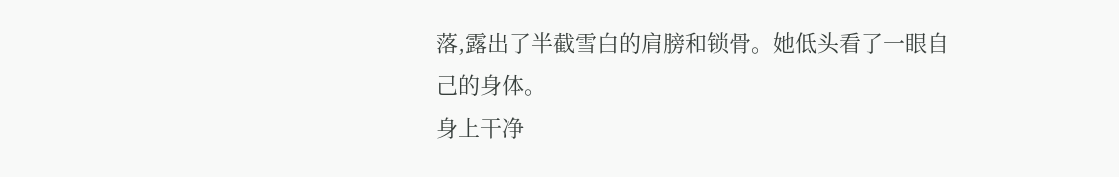落,露出了半截雪白的肩膀和锁骨。她低头看了一眼自己的身体。
身上干净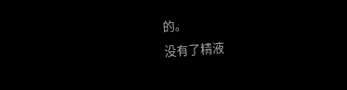的。
没有了精液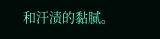和汗渍的黏腻。